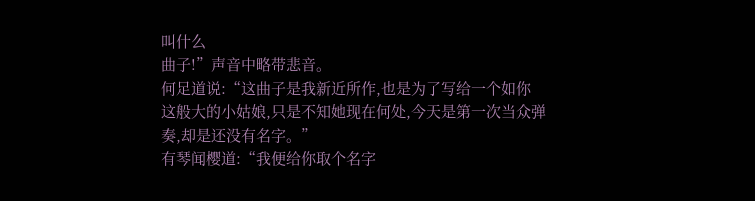叫什么
曲子!”声音中略带悲音。
何足道说:“这曲子是我新近所作,也是为了写给一个如你
这般大的小姑娘,只是不知她现在何处,今天是第一次当众弹
奏,却是还没有名字。”
有琴闻樱道:“我便给你取个名字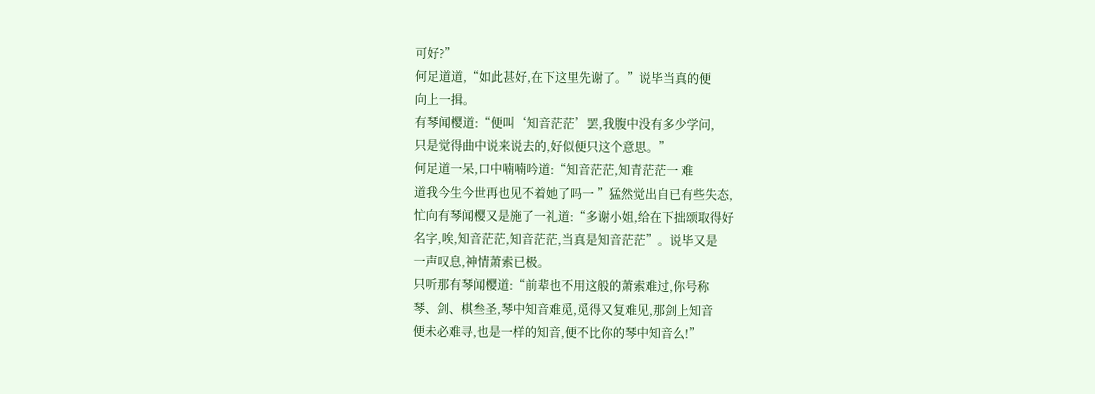可好?”
何足道道,“如此甚好,在下这里先谢了。”说毕当真的便
向上一揖。
有琴闻樱道:“便叫‘知音茫茫’罢,我腹中没有多少学问,
只是觉得曲中说来说去的,好似便只这个意思。”
何足道一呆,口中喃喃吟道:“知音茫茫,知青茫茫一 难
道我今生今世再也见不着她了吗一 ”猛然觉出自已有些失态,
忙向有琴闻樱又是施了一礼道:“多谢小姐,给在下拙颂取得好
名字,唉,知音茫茫,知音茫茫,当真是知音茫茫”。说毕又是
一声叹息,神情萧索已极。
只听那有琴闻樱道:“前辈也不用这般的萧索难过,你号称
琴、剑、棋叁圣,琴中知音难觅,觅得又复难见,那剑上知音
便未必难寻,也是一样的知音,便不比你的琴中知音么!”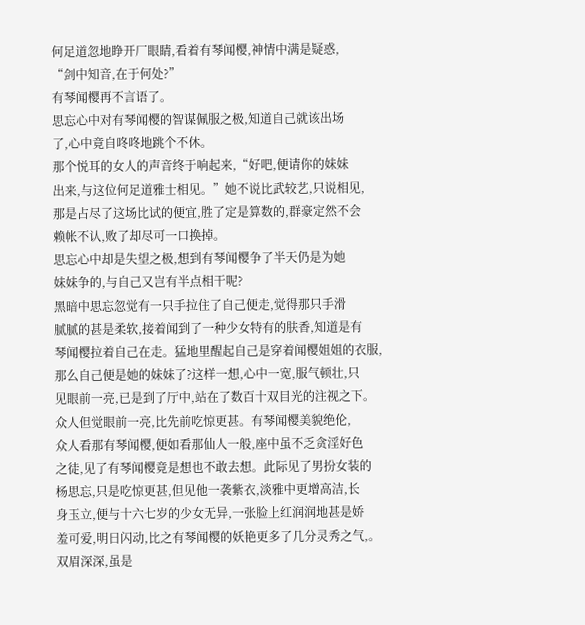何足道忽地睁开厂眼睛,看着有琴闻樱,神情中满是疑惑,
“剑中知音,在于何处?”
有琴闻樱再不言语了。
思忘心中对有琴闻樱的智谋佩服之极,知道自己就该出场
了,心中竟自咚咚地跳个不休。
那个悦耳的女人的声音终于响起来,“好吧,便请你的妹妹
出来,与这位何足道雅士相见。”她不说比武较艺,只说相见,
那是占尽了这场比试的便宜,胜了定是算数的,群豪定然不会
赖帐不认,败了却尽可一口换掉。
思忘心中却是失望之极,想到有琴闻樱争了半天仍是为她
妹妹争的,与自己又岂有半点相干呢?
黑暗中思忘忽觉有一只手拉住了自己便走,觉得那只手滑
腻腻的甚是柔软,接着闻到了一种少女特有的肤香,知道是有
琴闻樱拉着自己在走。猛地里醒起自己是穿着闻樱姐姐的衣服,
那么自己便是她的妹妹了?这样一想,心中一宽,服气顿壮,只
见眼前一亮,已是到了厅中,站在了数百十双目光的注视之下。
众人但觉眼前一亮,比先前吃惊更甚。有琴闻樱美貌绝伦,
众人看那有琴闻樱,便如看那仙人一般,座中虽不乏贪淫好色
之徒,见了有琴闻樱竟是想也不敢去想。此际见了男扮女装的
杨思忘,只是吃惊更甚,但见他一袭紫衣,淡雅中更增高洁,长
身玉立,便与十六七岁的少女无异,一张脸上红润润地甚是娇
羞可爱,明日闪动,比之有琴闻樱的妖艳更多了几分灵秀之气,。
双眉深深,虽是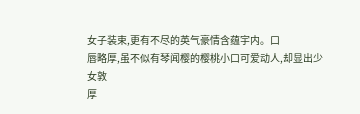女子装束,更有不尽的英气豪情含蕴宇内。口
唇略厚,虽不似有琴闻樱的樱桃小口可爱动人,却显出少女敦
厚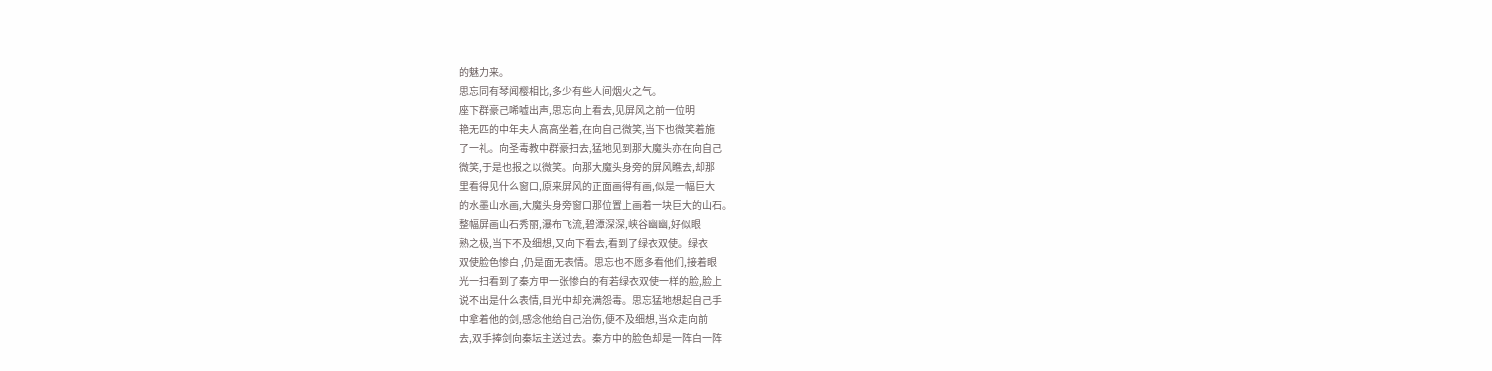的魅力来。
思忘同有琴闻樱相比,多少有些人间烟火之气。
座下群豪己唏嘘出声,思忘向上看去,见屏风之前一位明
艳无匹的中年夫人高高坐着,在向自己微笑,当下也微笑着施
了一礼。向圣毒教中群豪扫去,猛地见到那大魔头亦在向自己
微笑,于是也报之以微笑。向那大魔头身旁的屏风瞧去,却那
里看得见什么窗口,原来屏风的正面画得有画,似是一幅巨大
的水墨山水画,大魔头身旁窗口那位置上画着一块巨大的山石。
整幅屏画山石秀丽,瀑布飞流,碧潭深深,峡谷幽幽,好似眼
熟之极,当下不及细想,又向下看去,看到了绿衣双使。绿衣
双使脸色惨白 ,仍是面无表情。思忘也不愿多看他们,接着眼
光一扫看到了秦方甲一张惨白的有若绿衣双使一样的脸,脸上
说不出是什么表情,目光中却充满怨毒。思忘猛地想起自己手
中拿着他的剑,感念他给自己治伤,便不及细想,当众走向前
去,双手捧剑向秦坛主送过去。秦方中的脸色却是一阵白一阵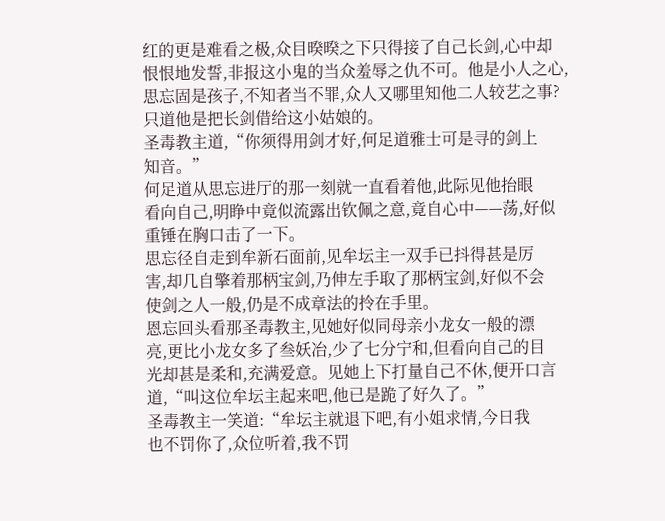红的更是难看之极,众目暌暌之下只得接了自己长剑,心中却
恨恨地发誓,非报这小鬼的当众羞辱之仇不可。他是小人之心,
思忘固是孩子,不知者当不罪,众人又哪里知他二人较艺之事?
只道他是把长剑借给这小姑娘的。
圣毒教主道,“你须得用剑才好,何足道雅士可是寻的剑上
知音。”
何足道从思忘进厅的那一刻就一直看着他,此际见他抬眼
看向自己,明睁中竟似流露出钦佩之意,竟自心中——荡,好似
重锤在胸口击了一下。
思忘径自走到牟新石面前,见牟坛主一双手已抖得甚是厉
害,却几自擎着那柄宝剑,乃伸左手取了那柄宝剑,好似不会
使剑之人一般,仍是不成章法的拎在手里。
恩忘回头看那圣毒教主,见她好似同母亲小龙女一般的漂
亮,更比小龙女多了叁妖冶,少了七分宁和,但看向自己的目
光却甚是柔和,充满爱意。见她上下打量自己不休,便开口言
道,“叫这位牟坛主起来吧,他已是跪了好久了。”
圣毒教主一笑道:“牟坛主就退下吧,有小姐求情,今日我
也不罚你了,众位听着,我不罚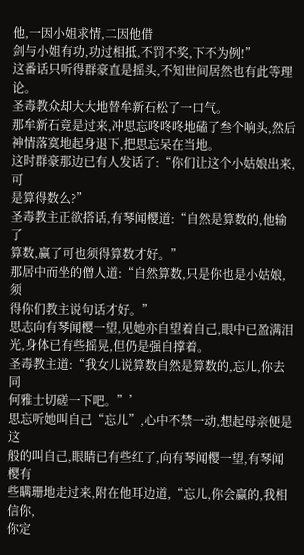他,一因小姐求情,二因他借
剑与小姐有功,功过相抵,不罚不奖,下不为例!”
这番话只听得群豪直是摇头,不知世间居然也有此等理论。
圣毒教众却大大地替牟新石松了一口气。
那牟新石竟是过来,冲思忘咚咚咚地磕了叁个响头,然后
神情落寞地起身退下,把思忘呆在当地。
这时群豪那边已有人发话了:“你们让这个小姑娘出来,可
是算得数么?”
圣毒教主正欲搭话,有琴闻樱道:“自然是算数的,他输了
算数,赢了可也须得算数才好。”
那居中而坐的僧人道:“自然算数,只是你也是小姑娘,须
得你们教主说句话才好。”
思志向有琴闻樱一望,见她亦自望着自己,眼中已盈满泪
光,身体已有些摇晃,但仍是强自撑着。
圣毒教主道:“我女儿说算数自然是算数的,忘儿,你去同
何雅士切磋一下吧。”’
思忘听她叫自己“忘儿”,心中不禁一动,想起母亲便是这
般的叫自己,眼睛已有些红了,向有琴闻樱一望,有琴闻樱有
些瞒珊地走过来,附在他耳边道,“忘儿,你会赢的,我相信你,
你定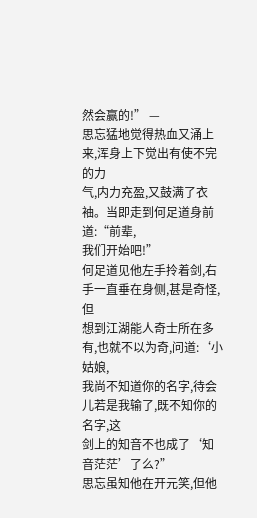然会赢的!” —
思忘猛地觉得热血又涌上来,浑身上下觉出有使不完的力
气,内力充盈,又鼓满了衣袖。当即走到何足道身前道:“前辈,
我们开始吧!”
何足道见他左手拎着剑,右手一直垂在身侧,甚是奇怪,但
想到江湖能人奇士所在多有,也就不以为奇,问道:‘小姑娘,
我尚不知道你的名字,待会儿若是我输了,既不知你的名字,这
剑上的知音不也成了‘知音茫茫’了么?”
思忘虽知他在开元笑,但他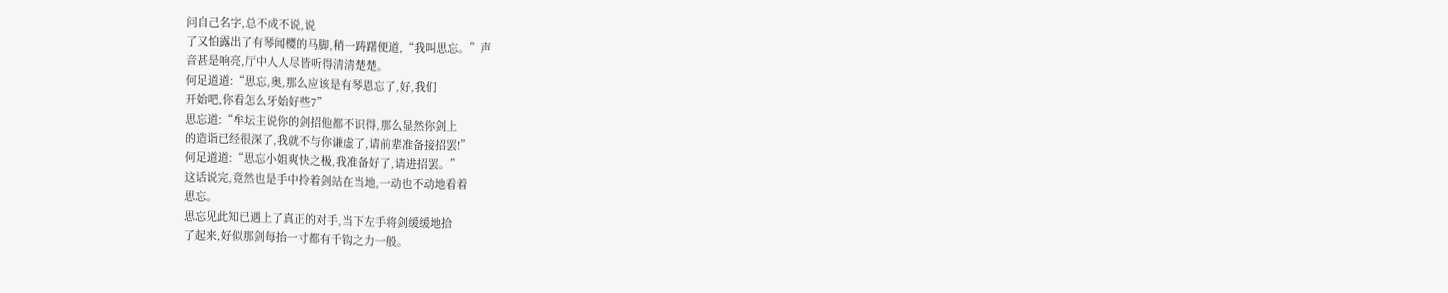问自己名字,总不成不说,说
了又怕露出了有琴闻樱的马脚,稍一踌躇便道,“我叫思忘。”声
音甚是响亮,厅中人人尽皆听得清清楚楚。
何足道道:“思忘,奥,那么应该是有琴恩忘了,好,我们
开始吧,你看怎么牙始好些7”
思忘道:“牟坛主说你的剑招他都不识得,那么显然你剑上
的造诣已经很深了,我就不与你谦虚了,请前辈准备接招罢!”
何足道道:“思忘小姐爽快之极,我准备好了,请进招罢。”
这话说完,竟然也是手中拎着剑站在当地,一动也不动地看着
思忘。
思忘见此知已遇上了真正的对手,当下左手将剑缓缓地拾
了起来,好似那剑每抬一寸都有千钩之力一般。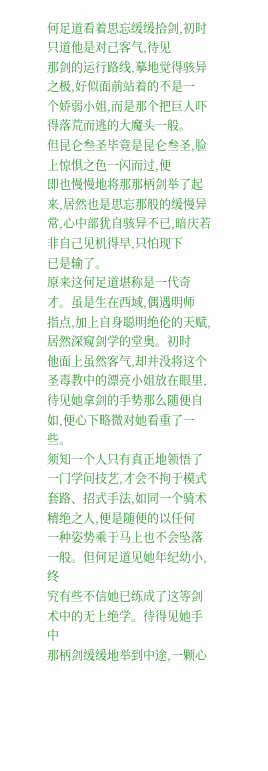何足道看着思忘缓缓拾剑,初时只道他是对己客气,待见
那剑的运行路线,摹地觉得骇异之极,好似面前站着的不是一
个娇弱小姐,而是那个把巨人吓得落荒而逃的大魔头一般。
但昆仑叁圣毕竟是昆仑叁圣,脸上惊惧之色一闪而过,便
即也慢慢地将那那柄剑举了起来,居然也是思忘那般的缓慢异
常,心中部犹自骇异不已,暗庆若非自己见机得早,只怕现下
已是输了。
原来这何足道堪称是一代奇才。虽是生在西域,偶遇明师
指点,加上自身聪明绝伦的天赋,居然深窥剑学的堂奥。初时
他面上虽然客气,却并没将这个圣毒教中的漂亮小姐放在眼里,
待见她拿剑的手势那么随便自如,便心下略微对她看重了一些。
须知一个人只有真正地领悟了一门学问技艺,才会不拘于模式
套路、招式手法,如同一个骑术精绝之人,便是随便的以任何
一种姿势乘于马上也不会坠落一般。但何足道见她年纪幼小,终
究有些不信她已练成了这等剑术中的无上绝学。待得见她手中
那柄剑缓缓地举到中途,一颗心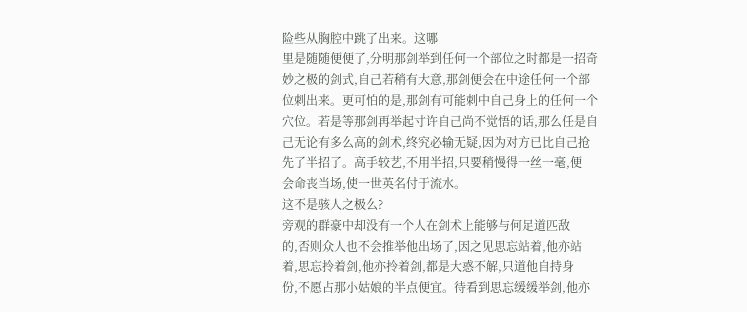险些从胸腔中跳了出来。这哪
里是随随便便了,分明那剑举到任何一个部位之时都是一招奇
妙之极的剑式,自己若稍有大意,那剑便会在中途任何一个部
位刺出来。更可怕的是,那剑有可能刺中自己身上的任何一个
穴位。若是等那剑再举起寸许自己尚不觉悟的话,那么任是自
己无论有多么高的剑术,终究必输无疑,因为对方已比自己抢
先了半招了。高手较艺,不用半招,只要稍慢得一丝一毫,便
会命丧当场,使一世英名付于流水。
这不是骇人之极么?
旁观的群豪中却没有一个人在剑术上能够与何足道匹敌
的,否则众人也不会推举他出场了,因之见思忘站着,他亦站
着,思忘拎着剑,他亦拎着剑,都是大惑不解,只道他自持身
份,不愿占那小姑娘的半点便宜。待看到思忘缓缓举剑,他亦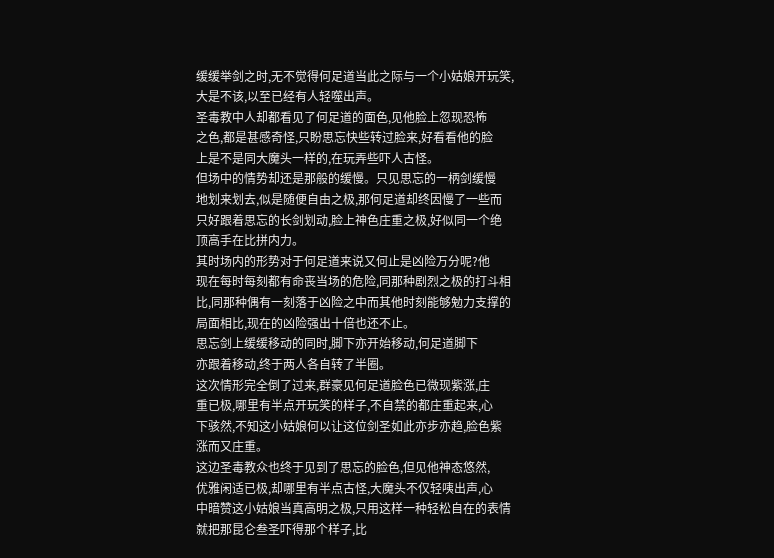缓缓举剑之时,无不觉得何足道当此之际与一个小姑娘开玩笑,
大是不该,以至已经有人轻噬出声。
圣毒教中人却都看见了何足道的面色,见他脸上忽现恐怖
之色,都是甚感奇怪,只盼思忘快些转过脸来,好看看他的脸
上是不是同大魔头一样的,在玩弄些吓人古怪。
但场中的情势却还是那般的缓慢。只见思忘的一柄剑缓慢
地划来划去,似是随便自由之极,那何足道却终因慢了一些而
只好跟着思忘的长剑划动,脸上神色庄重之极,好似同一个绝
顶高手在比拼内力。
其时场内的形势对于何足道来说又何止是凶险万分呢?他
现在每时每刻都有命丧当场的危险,同那种剧烈之极的打斗相
比,同那种偶有一刻落于凶险之中而其他时刻能够勉力支撑的
局面相比,现在的凶险强出十倍也还不止。
思忘剑上缓缓移动的同时,脚下亦开始移动,何足道脚下
亦跟着移动,终于两人各自转了半圈。
这次情形完全倒了过来,群豪见何足道脸色已微现紫涨,庄
重已极,哪里有半点开玩笑的样子,不自禁的都庄重起来,心
下骇然,不知这小姑娘何以让这位剑圣如此亦步亦趋,脸色紫
涨而又庄重。
这边圣毒教众也终于见到了思忘的脸色,但见他神态悠然,
优雅闲适已极,却哪里有半点古怪,大魔头不仅轻咦出声,心
中暗赞这小姑娘当真高明之极,只用这样一种轻松自在的表情
就把那昆仑叁圣吓得那个样子,比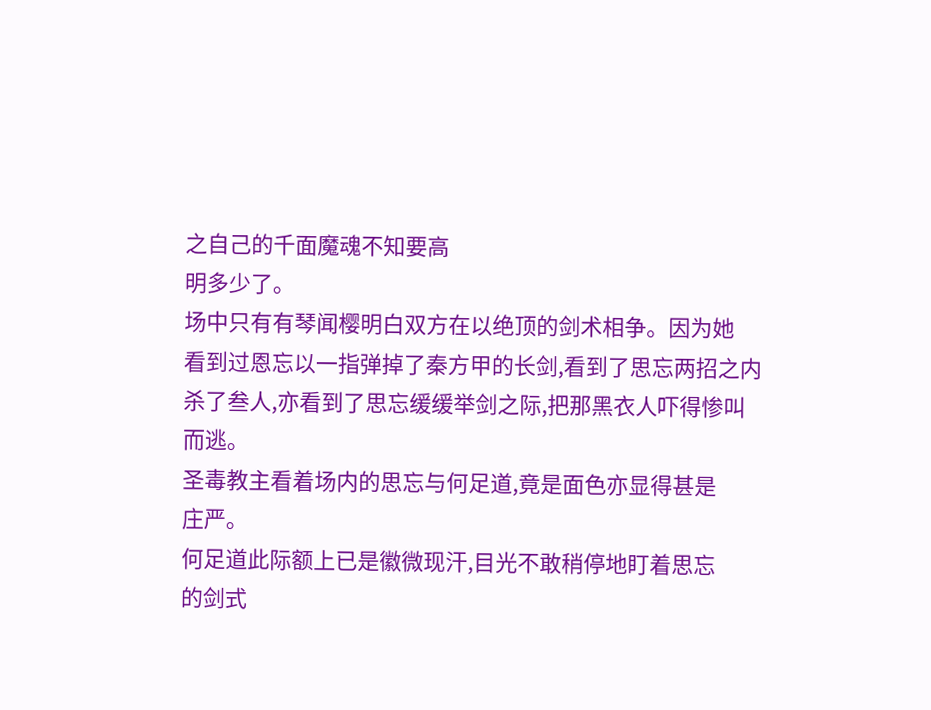之自己的千面魔魂不知要高
明多少了。
场中只有有琴闻樱明白双方在以绝顶的剑术相争。因为她
看到过恩忘以一指弹掉了秦方甲的长剑,看到了思忘两招之内
杀了叁人,亦看到了思忘缓缓举剑之际,把那黑衣人吓得惨叫
而逃。
圣毒教主看着场内的思忘与何足道,竟是面色亦显得甚是
庄严。
何足道此际额上已是徽微现汗,目光不敢稍停地盯着思忘
的剑式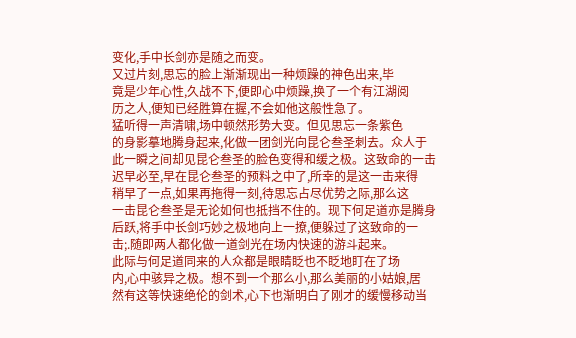变化,手中长剑亦是随之而变。
又过片刻,思忘的脸上渐渐现出一种烦躁的神色出来,毕
竟是少年心性,久战不下,便即心中烦躁,换了一个有江湖阅
历之人,便知已经胜算在握,不会如他这般性急了。
猛听得一声清啸,场中顿然形势大变。但见思忘一条紫色
的身影摹地腾身起来,化做一团剑光向昆仑叁圣刺去。众人于
此一瞬之间却见昆仑叁圣的脸色变得和缓之极。这致命的一击
迟早必至,早在昆仑叁圣的预料之中了,所幸的是这一击来得
稍早了一点,如果再拖得一刻,待思忘占尽优势之际,那么这
一击昆仑叁圣是无论如何也抵挡不住的。现下何足道亦是腾身
后跃,将手中长剑巧妙之极地向上一撩,便躲过了这致命的一
击;.随即两人都化做一道剑光在场内快速的游斗起来。
此际与何足道同来的人众都是眼睛眨也不眨地盯在了场
内,心中骇异之极。想不到一个那么小,那么美丽的小姑娘,居
然有这等快速绝伦的剑术,心下也渐明白了刚才的缓慢移动当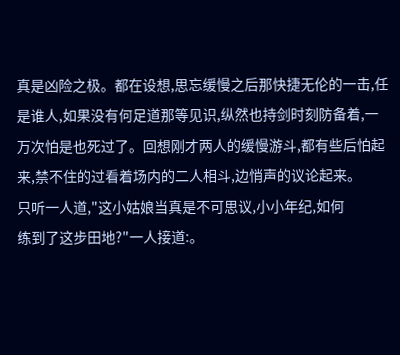真是凶险之极。都在设想,思忘缓慢之后那快捷无伦的一击,任
是谁人,如果没有何足道那等见识,纵然也持剑时刻防备着,一
万次怕是也死过了。回想刚才两人的缓慢游斗,都有些后怕起
来,禁不住的过看着场内的二人相斗,边悄声的议论起来。
只听一人道,"这小姑娘当真是不可思议,小小年纪,如何
练到了这步田地?"一人接道:。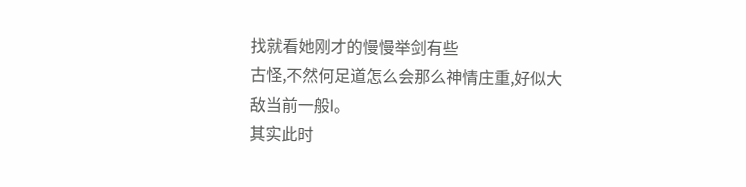找就看她刚才的慢慢举剑有些
古怪,不然何足道怎么会那么神情庄重,好似大敌当前一般l。
其实此时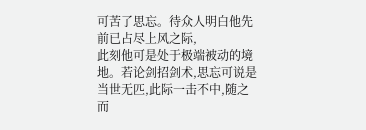可苦了思忘。待众人明白他先前已占尽上风之际,
此刻他可是处于极端被动的境地。若论剑招剑术,思忘可说是
当世无匹,此际一击不中,随之而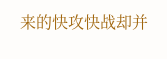来的快攻快战却并